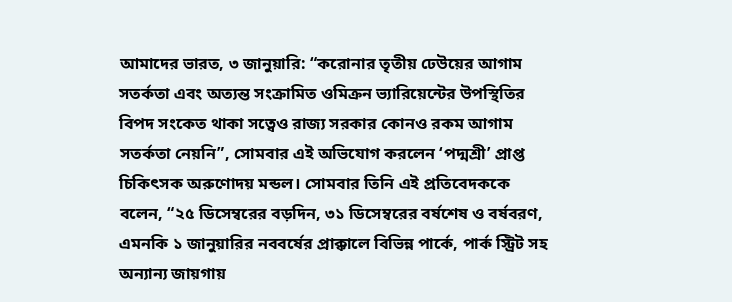আমাদের ভারত, ৩ জানুয়ারি: “করোনার তৃতীয় ঢেউয়ের আগাম সতর্কতা এবং অত্যন্ত সংক্রামিত ওমিক্রন ভ্যারিয়েন্টের উপস্থিতির বিপদ সংকেত থাকা সত্বেও রাজ্য সরকার কোনও রকম আগাম সতর্কতা নেয়নি”, সোমবার এই অভিযোগ করলেন ‘পদ্মশ্রী’ প্রাপ্ত চিকিৎসক অরুণোদয় মন্ডল। সোমবার তিনি এই প্রতিবেদককে বলেন, “২৫ ডিসেম্বরের বড়দিন, ৩১ ডিসেম্বরের বর্ষশেষ ও বর্ষবরণ, এমনকি ১ জানুয়ারির নববর্ষের প্রাক্কালে বিভিন্ন পার্কে, পার্ক স্ট্রিট সহ অন্যান্য জায়গায়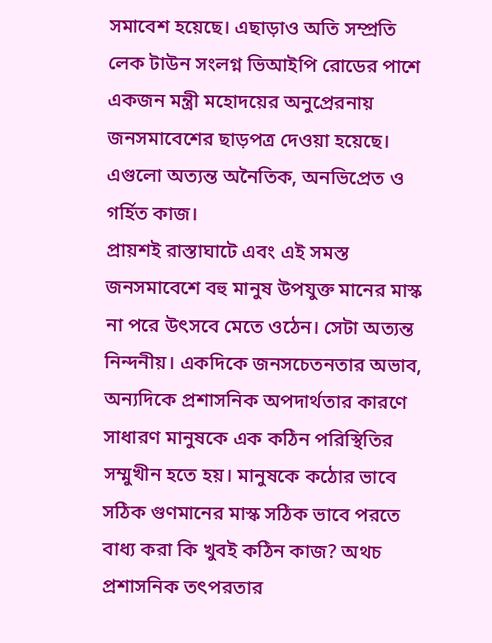সমাবেশ হয়েছে। এছাড়াও অতি সম্প্রতি লেক টাউন সংলগ্ন ভিআইপি রোডের পাশে একজন মন্ত্রী মহোদয়ের অনুপ্রেরনায় জনসমাবেশের ছাড়পত্র দেওয়া হয়েছে। এগুলো অত্যন্ত অনৈতিক, অনভিপ্রেত ও গর্হিত কাজ।
প্রায়শই রাস্তাঘাটে এবং এই সমস্ত জনসমাবেশে বহু মানুষ উপযুক্ত মানের মাস্ক না পরে উৎসবে মেতে ওঠেন। সেটা অত্যন্ত নিন্দনীয়। একদিকে জনসচেতনতার অভাব, অন্যদিকে প্রশাসনিক অপদার্থতার কারণে সাধারণ মানুষকে এক কঠিন পরিস্থিতির সম্মুখীন হতে হয়। মানুষকে কঠোর ভাবে সঠিক গুণমানের মাস্ক সঠিক ভাবে পরতে বাধ্য করা কি খুবই কঠিন কাজ? অথচ প্রশাসনিক তৎপরতার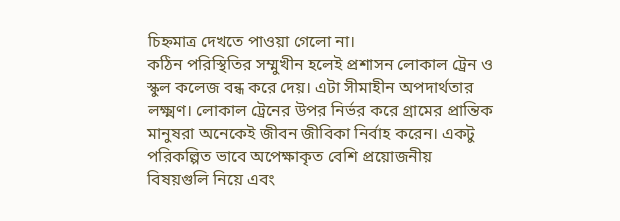চিহ্নমাত্র দেখতে পাওয়া গেলো না।
কঠিন পরিস্থিতির সম্মুখীন হলেই প্রশাসন লোকাল ট্রেন ও স্কুল কলেজ বন্ধ করে দেয়। এটা সীমাহীন অপদার্থতার লক্ষ্মণ। লোকাল ট্রেনের উপর নির্ভর করে গ্রামের প্রান্তিক মানুষরা অনেকেই জীবন জীবিকা নির্বাহ করেন। একটু পরিকল্পিত ভাবে অপেক্ষাকৃত বেশি প্রয়োজনীয় বিষয়গুলি নিয়ে এবং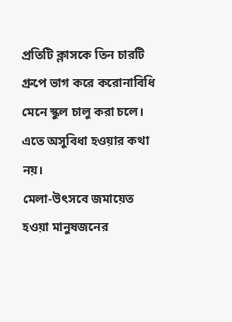প্রতিটি ক্লাসকে তিন চারটি গ্রুপে ভাগ করে করোনাবিধি মেনে স্কুল চালু করা চলে। এতে অসুবিধা হওয়ার কথা নয়।
মেলা-উৎসবে জমায়েত হওয়া মানুষজনের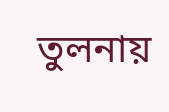তুলনায়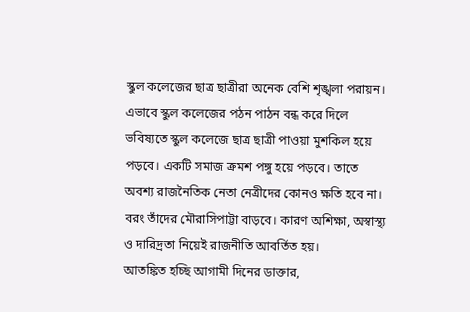স্কুল কলেজের ছাত্র ছাত্রীরা অনেক বেশি শৃঙ্খলা পরায়ন। এভাবে স্কুল কলেজের পঠন পাঠন বন্ধ করে দিলে ভবিষ্যতে স্কুল কলেজে ছাত্র ছাত্রী পাওয়া মুশকিল হয়ে পড়বে। একটি সমাজ ক্রমশ পঙ্গু হয়ে পড়বে। তাতে অবশ্য রাজনৈতিক নেতা নেত্রীদের কোনও ক্ষতি হবে না। বরং তাঁদের মৌরাসিপাট্টা বাড়বে। কারণ অশিক্ষা, অস্বাস্থ্য ও দারিদ্রতা নিয়েই রাজনীতি আবর্তিত হয়।
আতঙ্কিত হচ্ছি আগামী দিনের ডাক্তার,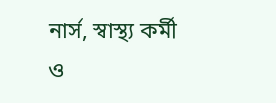নার্স, স্বাস্থ্য কর্মী ও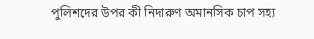পুলিশদের উপর কী নিদারুণ অমানসিক চাপ সহ্য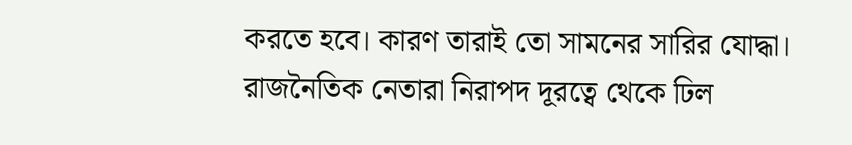করতে হবে। কারণ তারাই তো সামনের সারির যোদ্ধা। রাজনৈতিক নেতারা নিরাপদ দূরত্বে থেকে ঢিল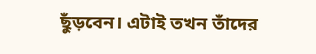ছুঁড়বেন। এটাই তখন তাঁদের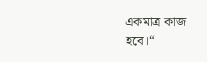একমাত্র কাজ হবে।“